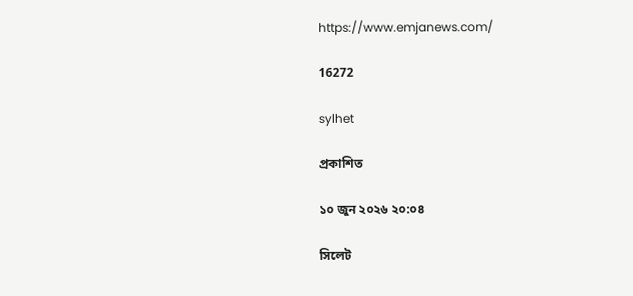https://www.emjanews.com/

16272

sylhet

প্রকাশিত

১০ জুন ২০২৬ ২০:০৪

সিলেট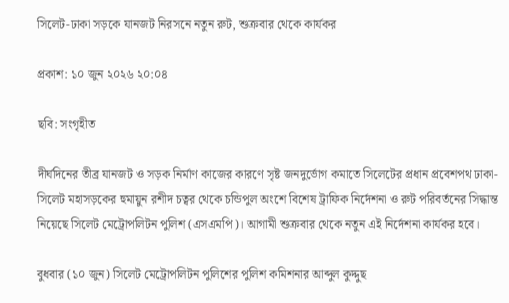সিলেট-ঢাকা সড়কে যানজট নিরসনে নতুন রুট, শুক্রবার থেকে কার্যকর

প্রকাশ: ১০ জুন ২০২৬ ২০:০৪

ছবি: সংগৃহীত

দীর্ঘদিনের তীব্র যানজট ও সড়ক নির্মাণ কাজের কারণে সৃষ্ট জনদুর্ভোগ কমাতে সিলেটের প্রধান প্রবেশপথ ঢাকা-সিলেট মহাসড়কের হুমায়ুন রশীদ চত্বর থেকে চন্ডিপুল অংশে বিশেষ ট্রাফিক নির্দেশনা ও রুট পরিবর্তনের সিদ্ধান্ত নিয়েছে সিলেট মেট্রোপলিটন পুলিশ (এসএমপি)। আগামী শুক্রবার থেকে নতুন এই নির্দেশনা কার্যকর হবে।

বুধবার (১০ জুন) সিলেট মেট্রোপলিটন পুলিশের পুলিশ কমিশনার আব্দুল কুদ্দুছ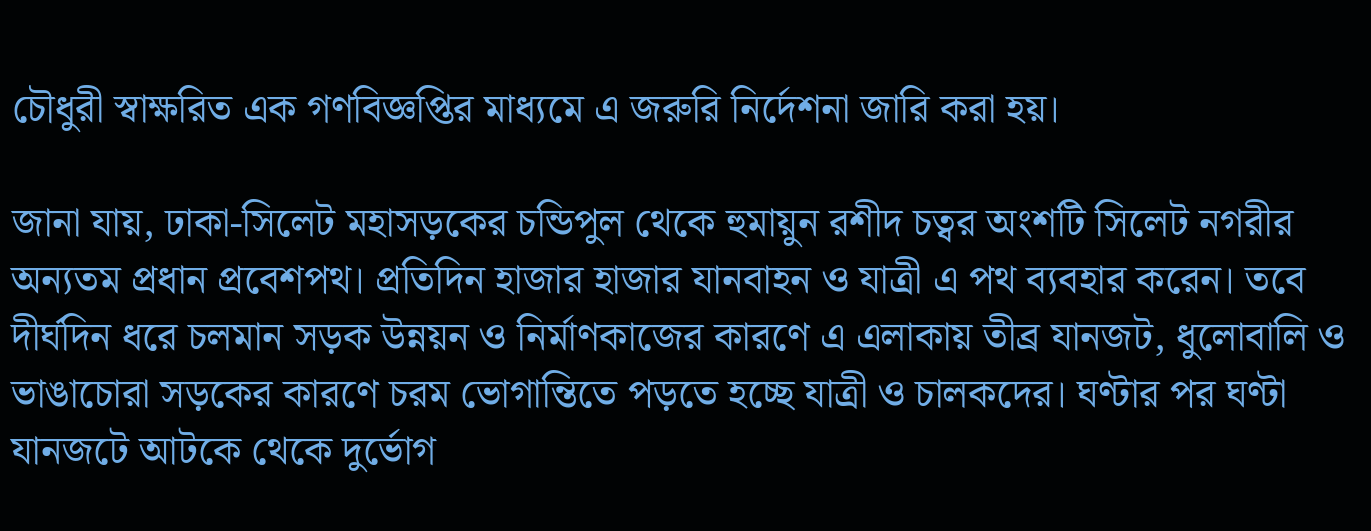চৌধুরী স্বাক্ষরিত এক গণবিজ্ঞপ্তির মাধ্যমে এ জরুরি নির্দেশনা জারি করা হয়।

জানা যায়, ঢাকা-সিলেট মহাসড়কের চন্ডিপুল থেকে হুমায়ুন রশীদ চত্বর অংশটি সিলেট নগরীর অন্যতম প্রধান প্রবেশপথ। প্রতিদিন হাজার হাজার যানবাহন ও যাত্রী এ পথ ব্যবহার করেন। তবে দীর্ঘদিন ধরে চলমান সড়ক উন্নয়ন ও নির্মাণকাজের কারণে এ এলাকায় তীব্র যানজট, ধুলোবালি ও ভাঙাচোরা সড়কের কারণে চরম ভোগান্তিতে পড়তে হচ্ছে যাত্রী ও চালকদের। ঘণ্টার পর ঘণ্টা যানজটে আটকে থেকে দুর্ভোগ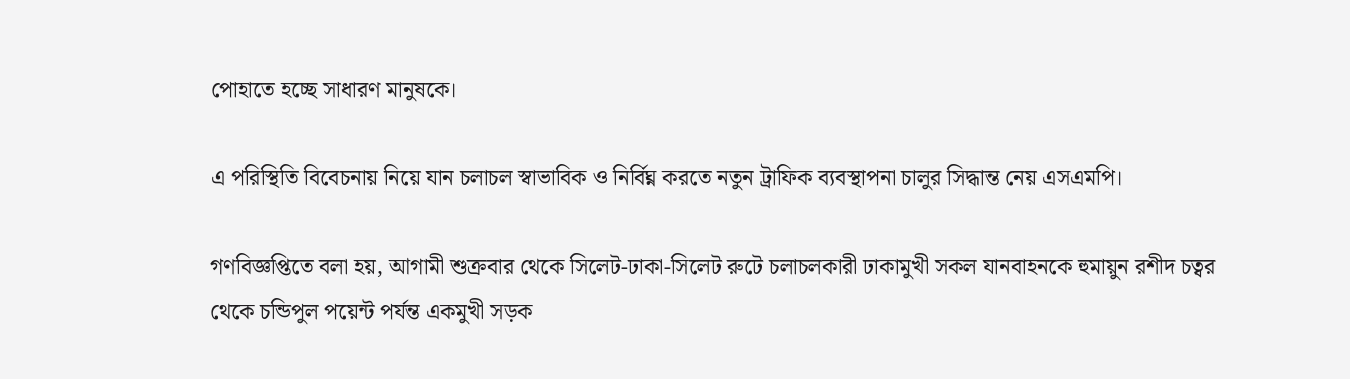পোহাতে হচ্ছে সাধারণ মানুষকে।

এ পরিস্থিতি বিবেচনায় নিয়ে যান চলাচল স্বাভাবিক ও নির্বিঘ্ন করতে নতুন ট্রাফিক ব্যবস্থাপনা চালুর সিদ্ধান্ত নেয় এসএমপি।

গণবিজ্ঞপ্তিতে বলা হয়, আগামী শুক্রবার থেকে সিলেট-ঢাকা-সিলেট রুটে চলাচলকারী ঢাকামুখী সকল যানবাহনকে হুমায়ুন রশীদ চত্বর থেকে চন্ডিপুল পয়েন্ট পর্যন্ত একমুখী সড়ক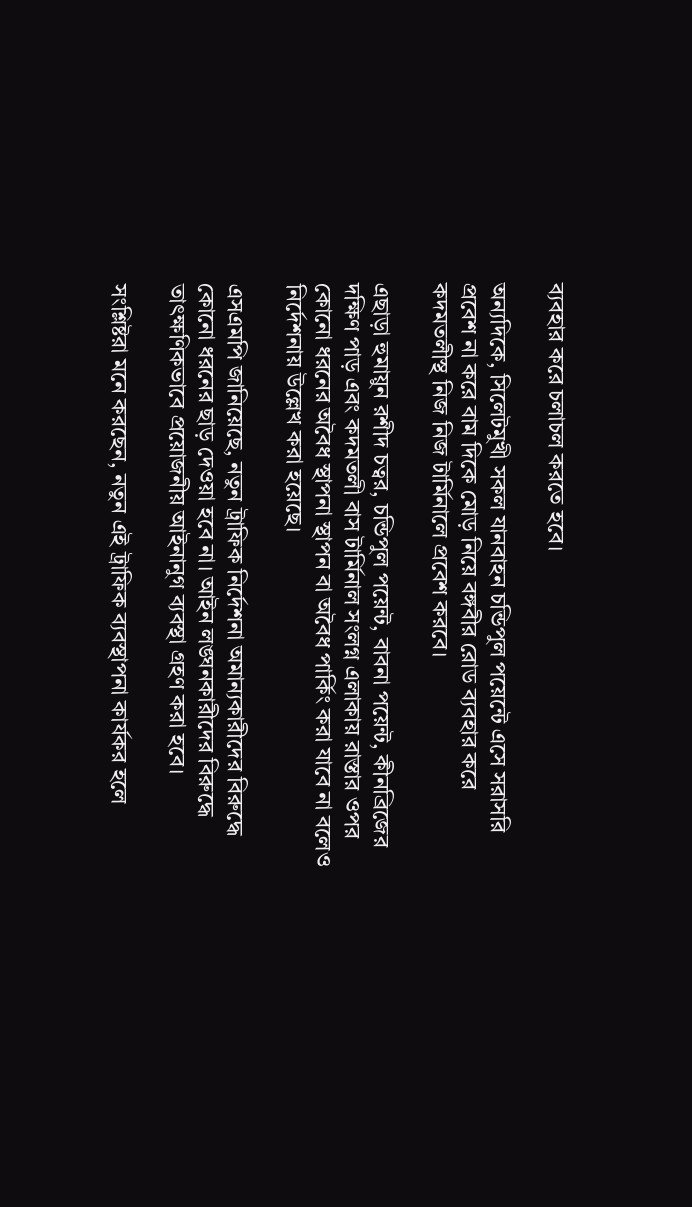ব্যবহার করে চলাচল করতে হবে।

অন্যদিকে, সিলেটমুখী সকল যানবাহন চন্ডিপুল পয়েন্টে এসে সরাসরি প্রবেশ না করে বাম দিকে মোড় নিয়ে বঙ্গবীর রোড ব্যবহার করে কদমতলীস্থ নিজ নিজ টার্মিনালে প্রবেশ করবে।

এছাড়া হুমায়ুন রশীদ চত্বর, চন্ডিপুল পয়েন্ট, বাবনা পয়েন্ট, কীনব্রিজের দক্ষিণ পাড় এবং কদমতলী বাস টার্মিনাল সংলগ্ন এলাকায় রাস্তার ওপর কোনো ধরনের অবৈধ স্থাপনা স্থাপন বা অবৈধ পার্কিং করা যাবে না বলেও নির্দেশনায় উল্লেখ করা হয়েছে।

এসএমপি জানিয়েছে, নতুন ট্রাফিক নির্দেশনা অমান্যকারীদের বিরুদ্ধে কোনো ধরনের ছাড় দেওয়া হবে না। আইন লঙ্ঘনকারীদের বিরুদ্ধে তাৎক্ষণিকভাবে প্রয়োজনীয় আইনানুগ ব্যবস্থা গ্রহণ করা হবে।

সংশ্লিষ্টরা মনে করছেন, নতুন এই ট্রাফিক ব্যবস্থাপনা কার্যকর হলে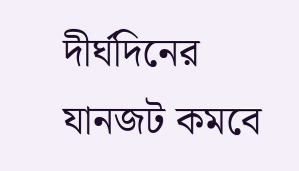দীর্ঘদিনের যানজট কমবে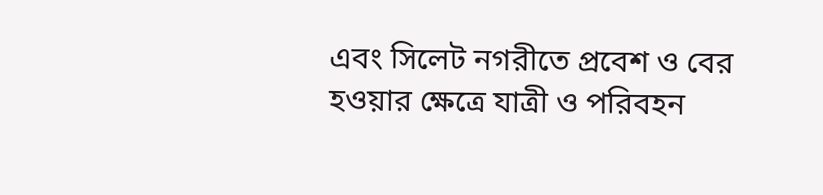এবং সিলেট নগরীতে প্রবেশ ও বের হওয়ার ক্ষেত্রে যাত্রী ও পরিবহন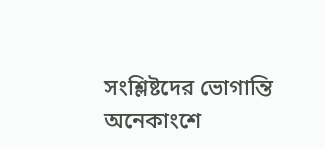সংশ্লিষ্টদের ভোগান্তি অনেকাংশে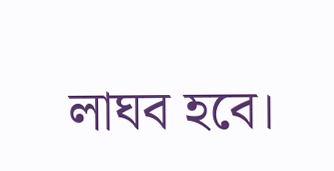লাঘব হবে।